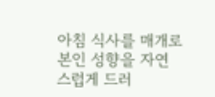아침 식사를 매개로 본인 성향을 자연스럽게 드러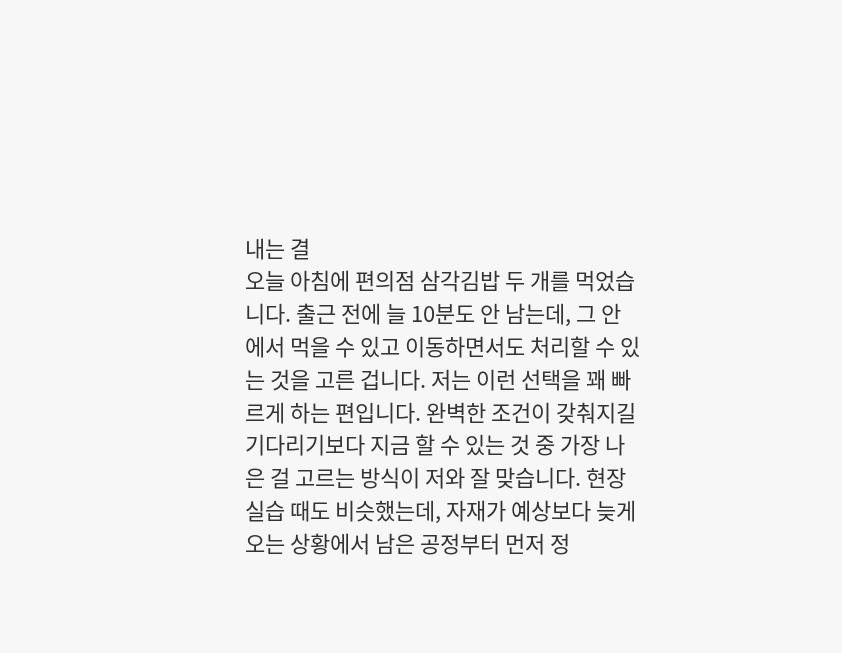내는 결
오늘 아침에 편의점 삼각김밥 두 개를 먹었습니다. 출근 전에 늘 10분도 안 남는데, 그 안에서 먹을 수 있고 이동하면서도 처리할 수 있는 것을 고른 겁니다. 저는 이런 선택을 꽤 빠르게 하는 편입니다. 완벽한 조건이 갖춰지길 기다리기보다 지금 할 수 있는 것 중 가장 나은 걸 고르는 방식이 저와 잘 맞습니다. 현장 실습 때도 비슷했는데, 자재가 예상보다 늦게 오는 상황에서 남은 공정부터 먼저 정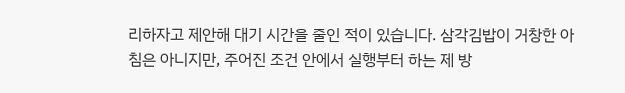리하자고 제안해 대기 시간을 줄인 적이 있습니다. 삼각김밥이 거창한 아침은 아니지만, 주어진 조건 안에서 실행부터 하는 제 방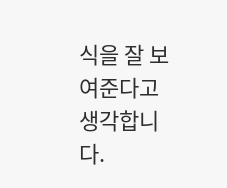식을 잘 보여준다고 생각합니다.